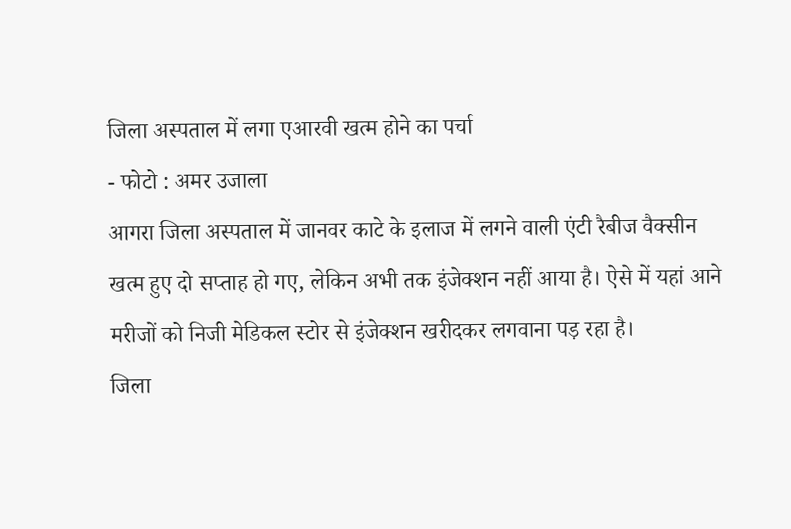जिला अस्पताल में लगा एआरवी खत्म होने का पर्चा
- फोटो : अमर उजाला
आगरा जिला अस्पताल में जानवर काटे के इलाज में लगने वाली एंटी रैबीज वैक्सीन खत्म हुए दो सप्ताह हो गए, लेकिन अभी तक इंजेक्शन नहीं आया है। ऐसे में यहां आने मरीजों को निजी मेडिकल स्टोर से इंजेक्शन खरीदकर लगवाना पड़ रहा है।
जिला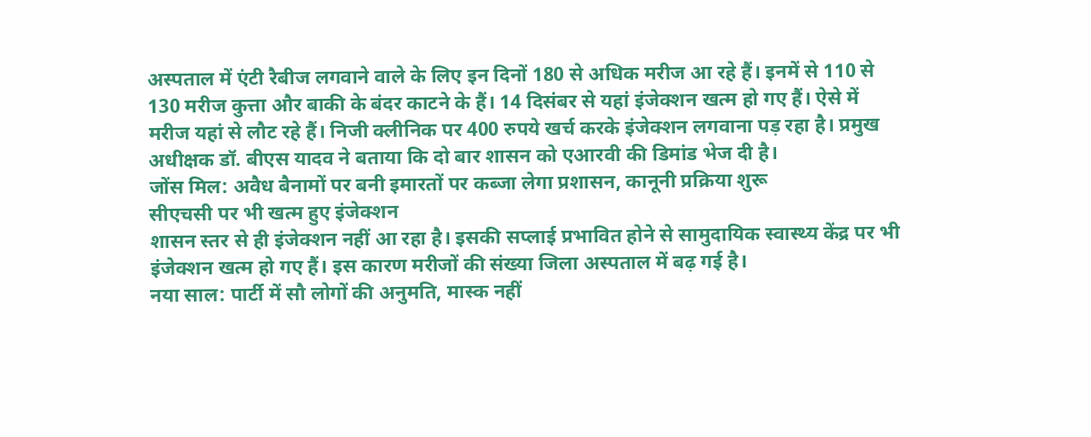अस्पताल में एंटी रैबीज लगवाने वाले के लिए इन दिनों 180 से अधिक मरीज आ रहे हैं। इनमें से 110 से 130 मरीज कुत्ता और बाकी के बंदर काटने के हैं। 14 दिसंबर से यहां इंजेक्शन खत्म हो गए हैं। ऐसे में मरीज यहां से लौट रहे हैं। निजी क्लीनिक पर 400 रुपये खर्च करके इंजेक्शन लगवाना पड़ रहा है। प्रमुख अधीक्षक डॉ. बीएस यादव ने बताया कि दो बार शासन को एआरवी की डिमांड भेज दी है।
जोंस मिल: अवैध बैनामों पर बनी इमारतों पर कब्जा लेगा प्रशासन, कानूनी प्रक्रिया शुरू
सीएचसी पर भी खत्म हुए इंजेक्शन
शासन स्तर से ही इंजेक्शन नहीं आ रहा है। इसकी सप्लाई प्रभावित होने से सामुदायिक स्वास्थ्य केंद्र पर भी इंजेक्शन खत्म हो गए हैं। इस कारण मरीजों की संख्या जिला अस्पताल में बढ़ गई है।
नया साल: पार्टी में सौ लोगों की अनुमति, मास्क नहीं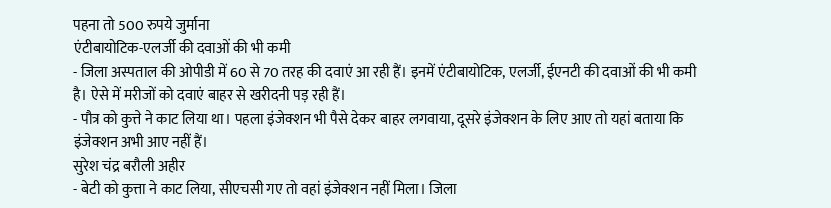पहना तो 500 रुपये जुर्माना
एंटीबायोटिक-एलर्जी की दवाओं की भी कमी
- जिला अस्पताल की ओपीडी में 60 से 70 तरह की दवाएं आ रही हैं। इनमें एंटीबायोटिक, एलर्जी, ईएनटी की दवाओं की भी कमी है। ऐसे में मरीजों को दवाएं बाहर से खरीदनी पड़ रही हैं।
- पौत्र को कुत्ते ने काट लिया था। पहला इंजेक्शन भी पैसे देकर बाहर लगवाया, दूसरे इंजेक्शन के लिए आए तो यहां बताया कि इंजेक्शन अभी आए नहीं हैं।
सुरेश चंद्र बरौली अहीर
- बेटी को कुत्ता ने काट लिया, सीएचसी गए तो वहां इंजेक्शन नहीं मिला। जिला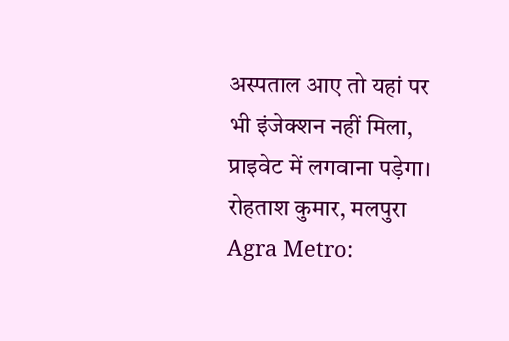अस्पताल आए तो यहां पर भी इंजेक्शन नहीं मिला, प्राइवेट में लगवाना पड़ेगा।
रोहताश कुमार, मलपुरा
Agra Metro: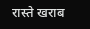रास्ते खराब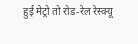हुई मेट्रो तो रोड-रेल रेस्क्यू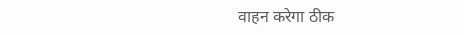वाहन करेगा ठीक